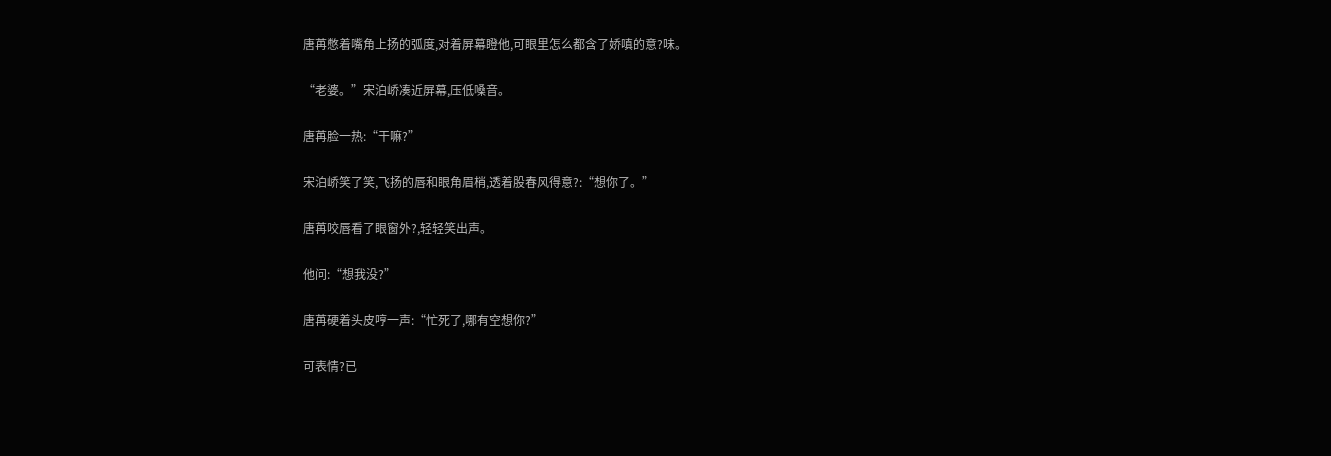唐苒憋着嘴角上扬的弧度,对着屏幕瞪他,可眼里怎么都含了娇嗔的意?味。

“老婆。”宋泊峤凑近屏幕,压低嗓音。

唐苒脸一热:“干嘛?”

宋泊峤笑了笑,飞扬的唇和眼角眉梢,透着股春风得意?:“想你了。”

唐苒咬唇看了眼窗外?,轻轻笑出声。

他问:“想我没?”

唐苒硬着头皮哼一声:“忙死了,哪有空想你?”

可表情?已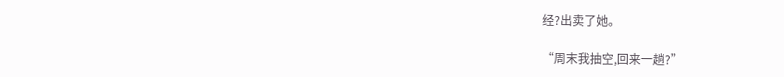经?出卖了她。

“周末我抽空,回来一趟?”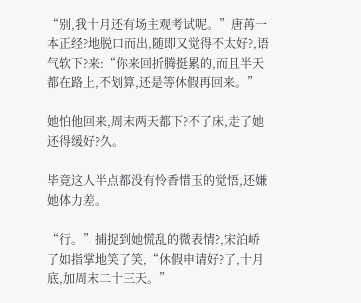“别,我十月还有场主观考试呢。”唐苒一本正经?地脱口而出,随即又觉得不太好?,语气软下?来:“你来回折腾挺累的,而且半天都在路上,不划算,还是等休假再回来。”

她怕他回来,周末两天都下?不了床,走了她还得缓好?久。

毕竟这人半点都没有怜香惜玉的觉悟,还嫌她体力差。

“行。”捕捉到她慌乱的微表情?,宋泊峤了如指掌地笑了笑,“休假申请好?了,十月底,加周末二十三天。”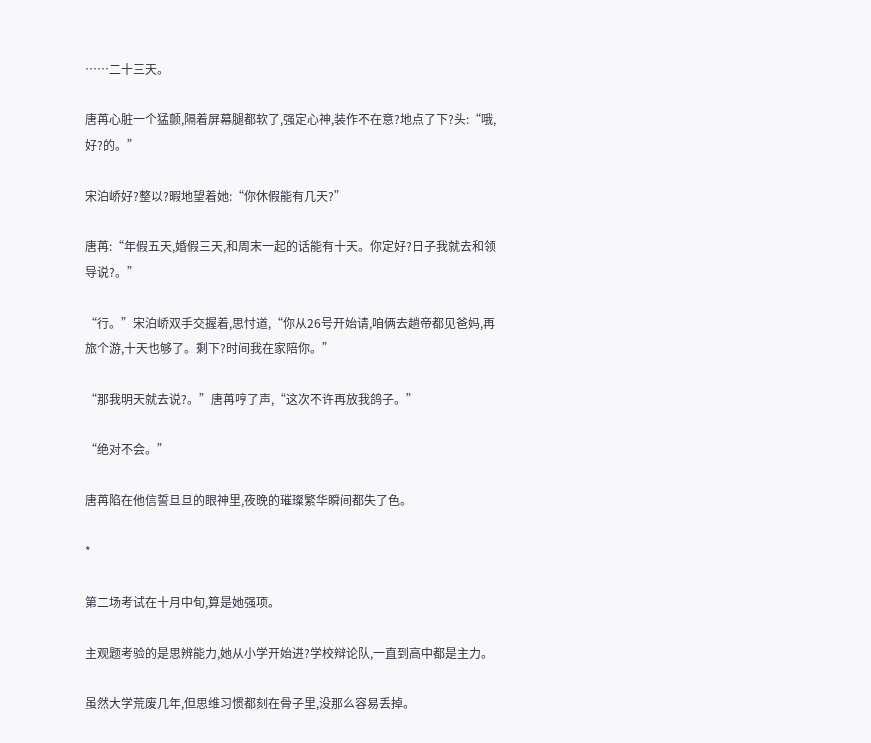……二十三天。

唐苒心脏一个猛颤,隔着屏幕腿都软了,强定心神,装作不在意?地点了下?头:“哦,好?的。”

宋泊峤好?整以?暇地望着她:“你休假能有几天?”

唐苒:“年假五天,婚假三天,和周末一起的话能有十天。你定好?日子我就去和领导说?。”

“行。”宋泊峤双手交握着,思忖道,“你从26号开始请,咱俩去趟帝都见爸妈,再旅个游,十天也够了。剩下?时间我在家陪你。”

“那我明天就去说?。”唐苒哼了声,“这次不许再放我鸽子。”

“绝对不会。”

唐苒陷在他信誓旦旦的眼神里,夜晚的璀璨繁华瞬间都失了色。

*

第二场考试在十月中旬,算是她强项。

主观题考验的是思辨能力,她从小学开始进?学校辩论队,一直到高中都是主力。

虽然大学荒废几年,但思维习惯都刻在骨子里,没那么容易丢掉。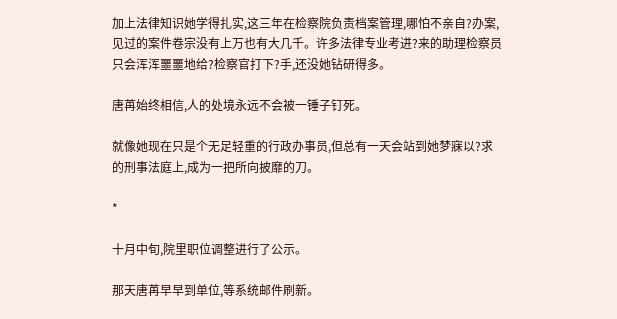加上法律知识她学得扎实,这三年在检察院负责档案管理,哪怕不亲自?办案,见过的案件卷宗没有上万也有大几千。许多法律专业考进?来的助理检察员只会浑浑噩噩地给?检察官打下?手,还没她钻研得多。

唐苒始终相信,人的处境永远不会被一锤子钉死。

就像她现在只是个无足轻重的行政办事员,但总有一天会站到她梦寐以?求的刑事法庭上,成为一把所向披靡的刀。

*

十月中旬,院里职位调整进行了公示。

那天唐苒早早到单位,等系统邮件刷新。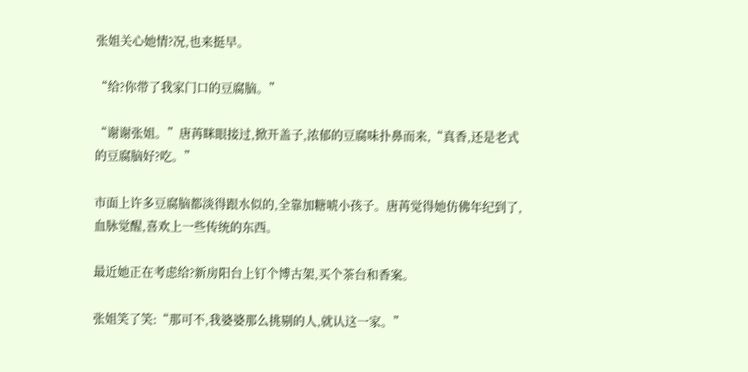张姐关心她情?况,也来挺早。

“给?你带了我家门口的豆腐脑。”

“谢谢张姐。”唐苒眯眼接过,掀开盖子,浓郁的豆腐味扑鼻而来,“真香,还是老式的豆腐脑好?吃。”

市面上许多豆腐脑都淡得跟水似的,全靠加糖唬小孩子。唐苒觉得她仿佛年纪到了,血脉觉醒,喜欢上一些传统的东西。

最近她正在考虑给?新房阳台上钉个博古架,买个茶台和香案。

张姐笑了笑:“那可不,我婆婆那么挑剔的人,就认这一家。”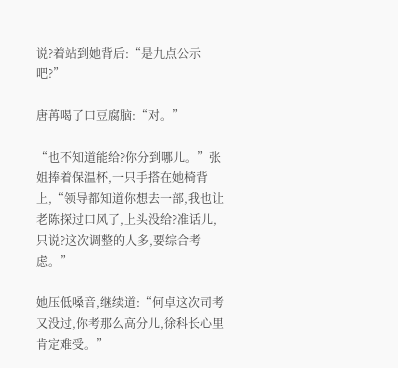说?着站到她背后:“是九点公示吧?”

唐苒喝了口豆腐脑:“对。”

“也不知道能给?你分到哪儿。”张姐捧着保温杯,一只手搭在她椅背上,“领导都知道你想去一部,我也让老陈探过口风了,上头没给?准话儿,只说?这次调整的人多,要综合考虑。”

她压低嗓音,继续道:“何卓这次司考又没过,你考那么高分儿,徐科长心里肯定难受。”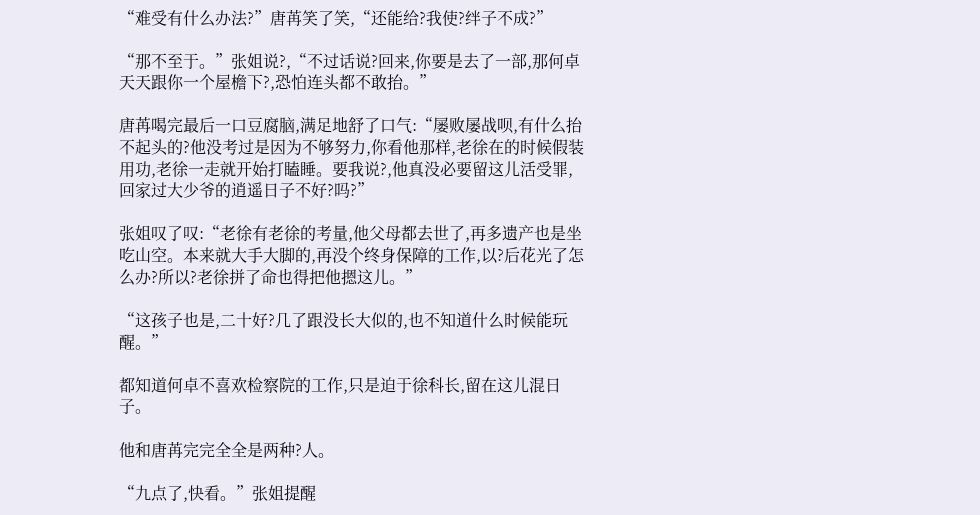“难受有什么办法?”唐苒笑了笑,“还能给?我使?绊子不成?”

“那不至于。”张姐说?,“不过话说?回来,你要是去了一部,那何卓天天跟你一个屋檐下?,恐怕连头都不敢抬。”

唐苒喝完最后一口豆腐脑,满足地舒了口气:“屡败屡战呗,有什么抬不起头的?他没考过是因为不够努力,你看他那样,老徐在的时候假装用功,老徐一走就开始打瞌睡。要我说?,他真没必要留这儿活受罪,回家过大少爷的逍遥日子不好?吗?”

张姐叹了叹:“老徐有老徐的考量,他父母都去世了,再多遗产也是坐吃山空。本来就大手大脚的,再没个终身保障的工作,以?后花光了怎么办?所以?老徐拼了命也得把他摁这儿。”

“这孩子也是,二十好?几了跟没长大似的,也不知道什么时候能玩醒。”

都知道何卓不喜欢检察院的工作,只是迫于徐科长,留在这儿混日子。

他和唐苒完完全全是两种?人。

“九点了,快看。”张姐提醒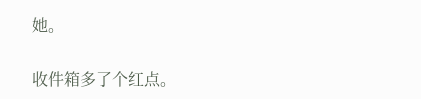她。

收件箱多了个红点。